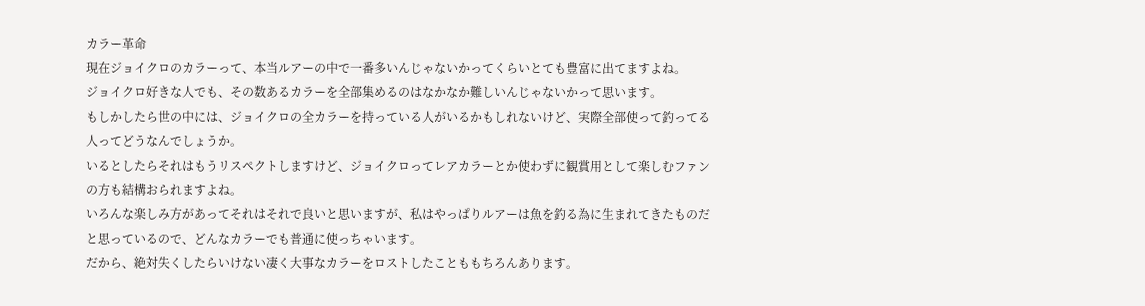カラー革命
現在ジョイクロのカラーって、本当ルアーの中で一番多いんじゃないかってくらいとても豊富に出てますよね。
ジョイクロ好きな人でも、その数あるカラーを全部集めるのはなかなか難しいんじゃないかって思います。
もしかしたら世の中には、ジョイクロの全カラーを持っている人がいるかもしれないけど、実際全部使って釣ってる人ってどうなんでしょうか。
いるとしたらそれはもうリスペクトしますけど、ジョイクロってレアカラーとか使わずに観賞用として楽しむファンの方も結構おられますよね。
いろんな楽しみ方があってそれはそれで良いと思いますが、私はやっぱりルアーは魚を釣る為に生まれてきたものだと思っているので、どんなカラーでも普通に使っちゃいます。
だから、絶対失くしたらいけない凄く大事なカラーをロストしたことももちろんあります。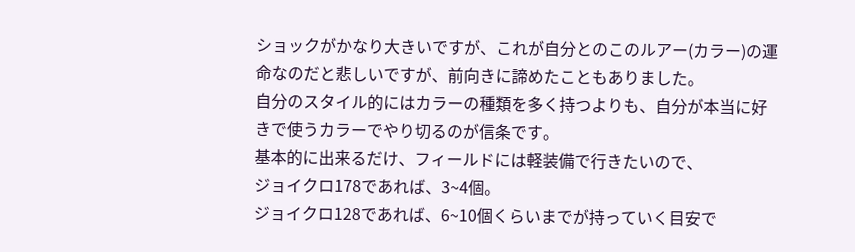ショックがかなり大きいですが、これが自分とのこのルアー(カラー)の運命なのだと悲しいですが、前向きに諦めたこともありました。
自分のスタイル的にはカラーの種類を多く持つよりも、自分が本当に好きで使うカラーでやり切るのが信条です。
基本的に出来るだけ、フィールドには軽装備で行きたいので、
ジョイクロ178であれば、3~4個。
ジョイクロ128であれば、6~10個くらいまでが持っていく目安で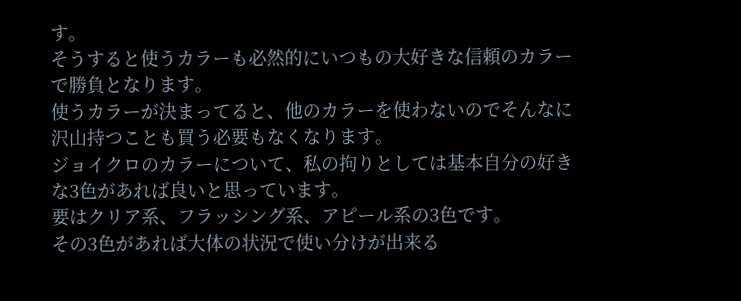す。
そうすると使うカラーも必然的にいつもの大好きな信頼のカラーで勝負となります。
使うカラーが決まってると、他のカラーを使わないのでそんなに沢山持つことも買う必要もなくなります。
ジョイクロのカラーについて、私の拘りとしては基本自分の好きな3色があれば良いと思っています。
要はクリア系、フラッシング系、アピール系の3色です。
その3色があれば大体の状況で使い分けが出来る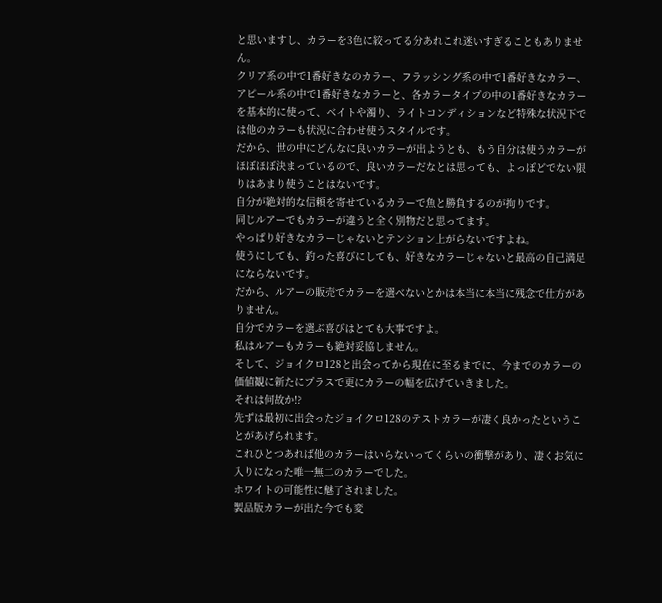と思いますし、カラーを3色に絞ってる分あれこれ迷いすぎることもありません。
クリア系の中で1番好きなのカラー、フラッシング系の中で1番好きなカラー、アピール系の中で1番好きなカラーと、各カラータイプの中の1番好きなカラーを基本的に使って、ベイトや濁り、ライトコンディションなど特殊な状況下では他のカラーも状況に合わせ使うスタイルです。
だから、世の中にどんなに良いカラーが出ようとも、もう自分は使うカラーがほぼほぼ決まっているので、良いカラーだなとは思っても、よっぽどでない限りはあまり使うことはないです。
自分が絶対的な信頼を寄せているカラーで魚と勝負するのが拘りです。
同じルアーでもカラーが違うと全く別物だと思ってます。
やっぱり好きなカラーじゃないとテンション上がらないですよね。
使うにしても、釣った喜びにしても、好きなカラーじゃないと最高の自己満足にならないです。
だから、ルアーの販売でカラーを選べないとかは本当に本当に残念で仕方がありません。
自分でカラーを選ぶ喜びはとても大事ですよ。
私はルアーもカラーも絶対妥協しません。
そして、ジョイクロ128と出会ってから現在に至るまでに、今までのカラーの価値観に新たにプラスで更にカラーの幅を広げていきました。
それは何故か!?
先ずは最初に出会ったジョイクロ128のテストカラーが凄く良かったということがあげられます。
これひとつあれば他のカラーはいらないってくらいの衝撃があり、凄くお気に入りになった唯一無二のカラーでした。
ホワイトの可能性に魅了されました。
製品版カラーが出た今でも変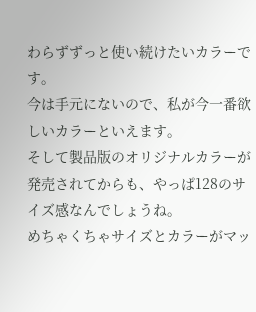わらずずっと使い続けたいカラーです。
今は手元にないので、私が今一番欲しいカラーといえます。
そして製品版のオリジナルカラーが発売されてからも、やっぱ128のサイズ感なんでしょうね。
めちゃくちゃサイズとカラーがマッ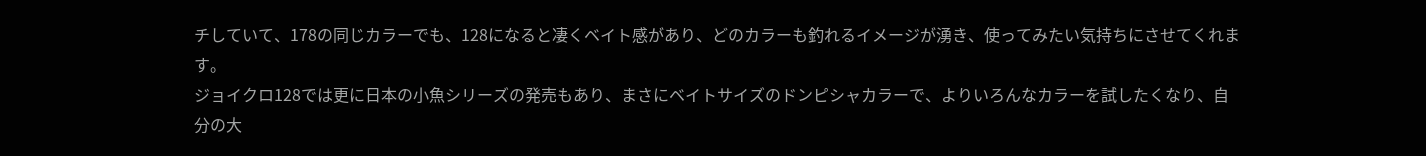チしていて、178の同じカラーでも、128になると凄くベイト感があり、どのカラーも釣れるイメージが湧き、使ってみたい気持ちにさせてくれます。
ジョイクロ128では更に日本の小魚シリーズの発売もあり、まさにベイトサイズのドンピシャカラーで、よりいろんなカラーを試したくなり、自分の大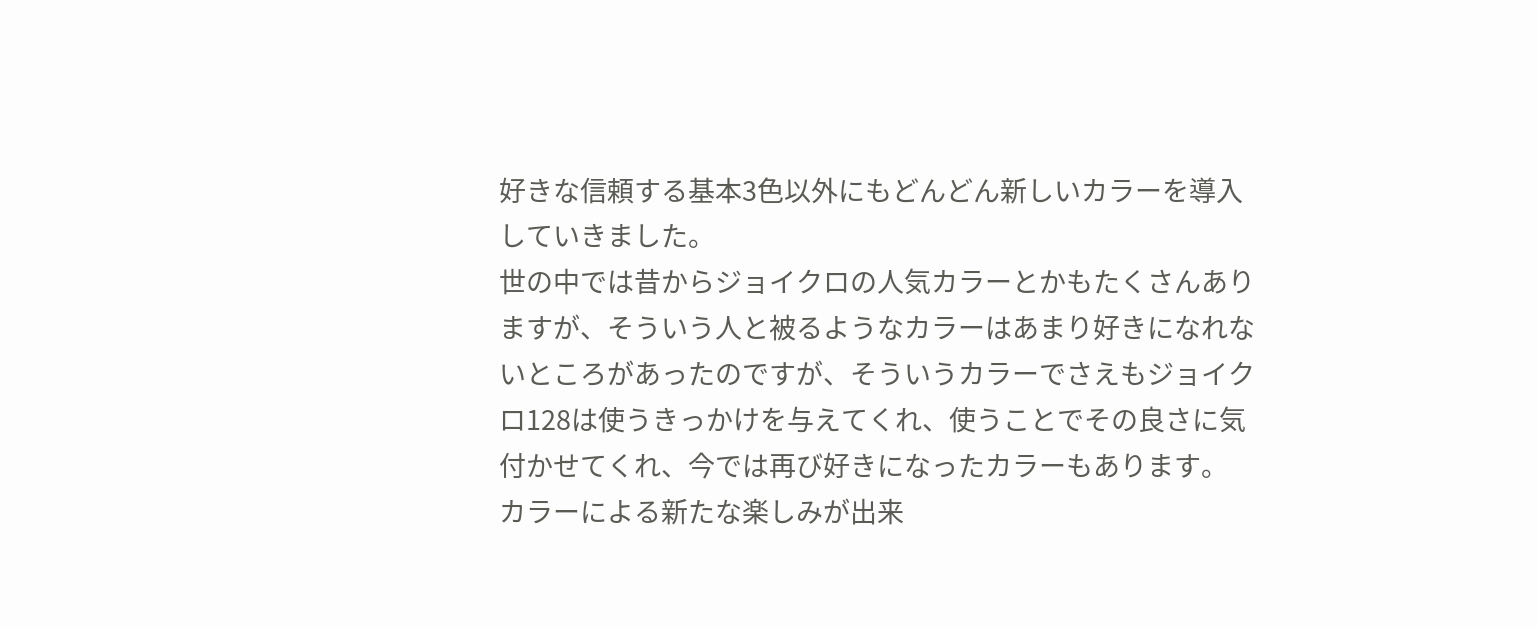好きな信頼する基本3色以外にもどんどん新しいカラーを導入していきました。
世の中では昔からジョイクロの人気カラーとかもたくさんありますが、そういう人と被るようなカラーはあまり好きになれないところがあったのですが、そういうカラーでさえもジョイクロ128は使うきっかけを与えてくれ、使うことでその良さに気付かせてくれ、今では再び好きになったカラーもあります。
カラーによる新たな楽しみが出来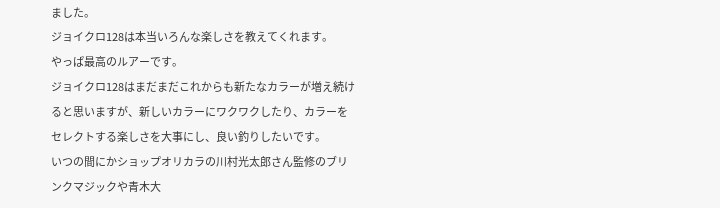ました。
ジョイクロ128は本当いろんな楽しさを教えてくれます。
やっぱ最高のルアーです。
ジョイクロ128はまだまだこれからも新たなカラーが増え続けると思いますが、新しいカラーにワクワクしたり、カラーをセレクトする楽しさを大事にし、良い釣りしたいです。
いつの間にかショップオリカラの川村光太郎さん監修のブリンクマジックや青木大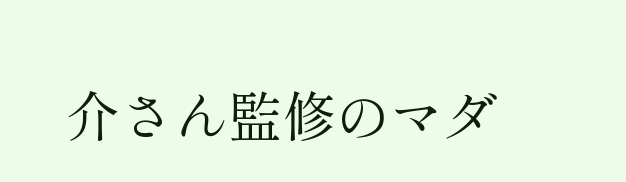介さん監修のマダ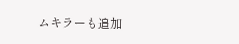ムキラーも追加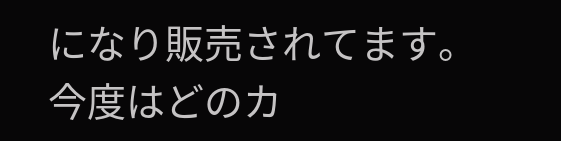になり販売されてます。
今度はどのカ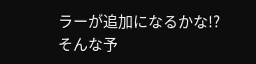ラーが追加になるかな!?
そんな予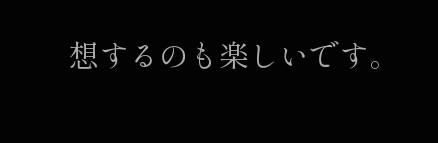想するのも楽しいです。